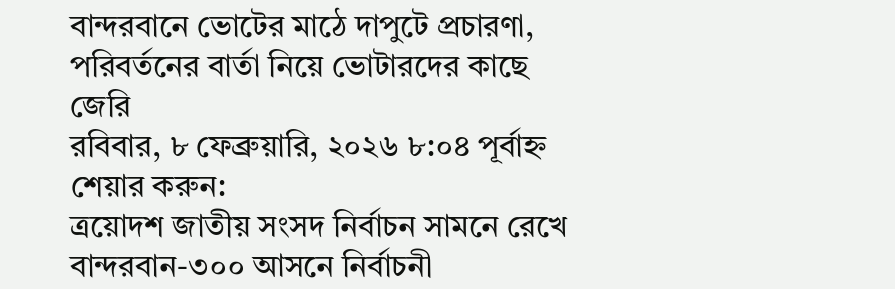বান্দরবানে ভোটের মাঠে দাপুটে প্রচারণা, পরিবর্তনের বার্তা নিয়ে ভোটারদের কাছে জেরি
রবিবার, ৮ ফেব্রুয়ারি, ২০২৬ ৮:০৪ পূর্বাহ্ন
শেয়ার করুন:
ত্রয়োদশ জাতীয় সংসদ নির্বাচন সামনে রেখে বান্দরবান-৩০০ আসনে নির্বাচনী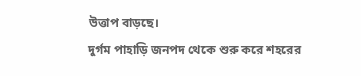উত্তাপ বাড়ছে।
দুর্গম পাহাড়ি জনপদ থেকে শুরু করে শহরের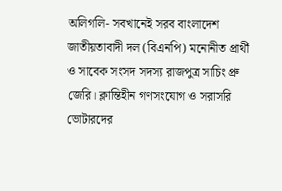অলিগলি- সবখানেই সরব বাংলাদেশ জাতীয়তাবাদী দল (বিএনপি) মনোনীত প্রার্থী ও সাবেক সংসদ সদস্য রাজপুত্র সাচিং প্রু জেরি। ক্লান্তিহীন গণসংযোগ ও সরাসরি ভোটারদের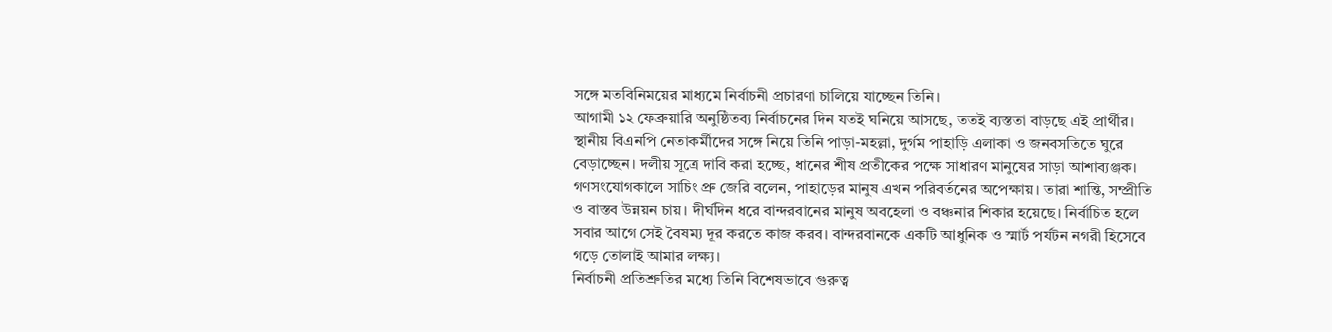সঙ্গে মতবিনিময়ের মাধ্যমে নির্বাচনী প্রচারণা চালিয়ে যাচ্ছেন তিনি।
আগামী ১২ ফেব্রুয়ারি অনুষ্ঠিতব্য নির্বাচনের দিন যতই ঘনিয়ে আসছে, ততই ব্যস্ততা বাড়ছে এই প্রার্থীর। স্থানীয় বিএনপি নেতাকর্মীদের সঙ্গে নিয়ে তিনি পাড়া-মহল্লা, দুর্গম পাহাড়ি এলাকা ও জনবসতিতে ঘুরে বেড়াচ্ছেন। দলীয় সূত্রে দাবি করা হচ্ছে, ধানের শীষ প্রতীকের পক্ষে সাধারণ মানুষের সাড়া আশাব্যঞ্জক।
গণসংযোগকালে সাচিং প্রু জেরি বলেন, পাহাড়ের মানুষ এখন পরিবর্তনের অপেক্ষায়। তারা শান্তি, সম্প্রীতি ও বাস্তব উন্নয়ন চায়। দীর্ঘদিন ধরে বান্দরবানের মানুষ অবহেলা ও বঞ্চনার শিকার হয়েছে। নির্বাচিত হলে সবার আগে সেই বৈষম্য দূর করতে কাজ করব। বান্দরবানকে একটি আধুনিক ও স্মার্ট পর্যটন নগরী হিসেবে গড়ে তোলাই আমার লক্ষ্য।
নির্বাচনী প্রতিশ্রুতির মধ্যে তিনি বিশেষভাবে গুরুত্ব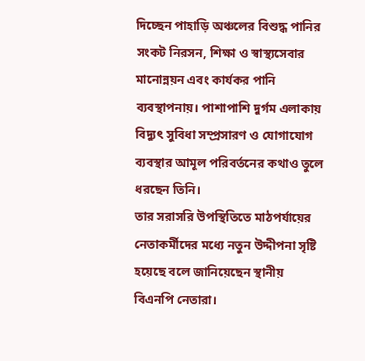দিচ্ছেন পাহাড়ি অঞ্চলের বিশুদ্ধ পানির সংকট নিরসন, শিক্ষা ও স্বাস্থ্যসেবার মানোন্নয়ন এবং কার্যকর পানি ব্যবস্থাপনায়। পাশাপাশি দুর্গম এলাকায় বিদ্যুৎ সুবিধা সম্প্রসারণ ও যোগাযোগ ব্যবস্থার আমূল পরিবর্তনের কথাও তুলে ধরছেন তিনি।
তার সরাসরি উপস্থিতিতে মাঠপর্যায়ের নেতাকর্মীদের মধ্যে নতুন উদ্দীপনা সৃষ্টি হয়েছে বলে জানিয়েছেন স্থানীয় বিএনপি নেতারা।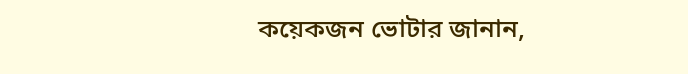কয়েকজন ভোটার জানান,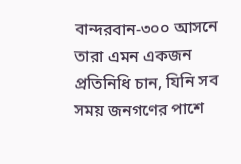বান্দরবান-৩০০ আসনে তারা এমন একজন প্রতিনিধি চান, যিনি সব সময় জনগণের পাশে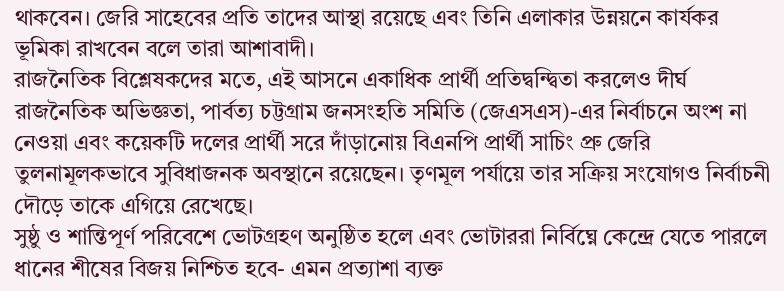থাকবেন। জেরি সাহেবের প্রতি তাদের আস্থা রয়েছে এবং তিনি এলাকার উন্নয়নে কার্যকর ভূমিকা রাখবেন বলে তারা আশাবাদী।
রাজনৈতিক বিশ্লেষকদের মতে, এই আসনে একাধিক প্রার্থী প্রতিদ্বন্দ্বিতা করলেও দীর্ঘ রাজনৈতিক অভিজ্ঞতা, পার্বত্য চট্টগ্রাম জনসংহতি সমিতি (জেএসএস)-এর নির্বাচনে অংশ না নেওয়া এবং কয়েকটি দলের প্রার্থী সরে দাঁড়ানোয় বিএনপি প্রার্থী সাচিং প্রু জেরি তুলনামূলকভাবে সুবিধাজনক অবস্থানে রয়েছেন। তৃণমূল পর্যায়ে তার সক্রিয় সংযোগও নির্বাচনী দৌড়ে তাকে এগিয়ে রেখেছে।
সুষ্ঠু ও শান্তিপূর্ণ পরিবেশে ভোটগ্রহণ অনুষ্ঠিত হলে এবং ভোটাররা নির্বিঘ্নে কেন্দ্রে যেতে পারলে ধানের শীষের বিজয় নিশ্চিত হবে- এমন প্রত্যাশা ব্যক্ত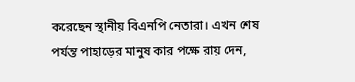করেছেন স্থানীয় বিএনপি নেতারা। এখন শেষ পর্যন্ত পাহাড়ের মানুষ কার পক্ষে রায় দেন,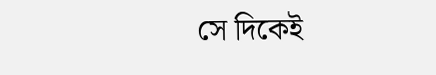সে দিকেই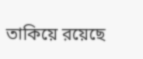তাকিয়ে রয়েছে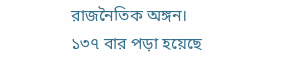রাজনৈতিক অঙ্গন।
১৩৭ বার পড়া হয়েছে